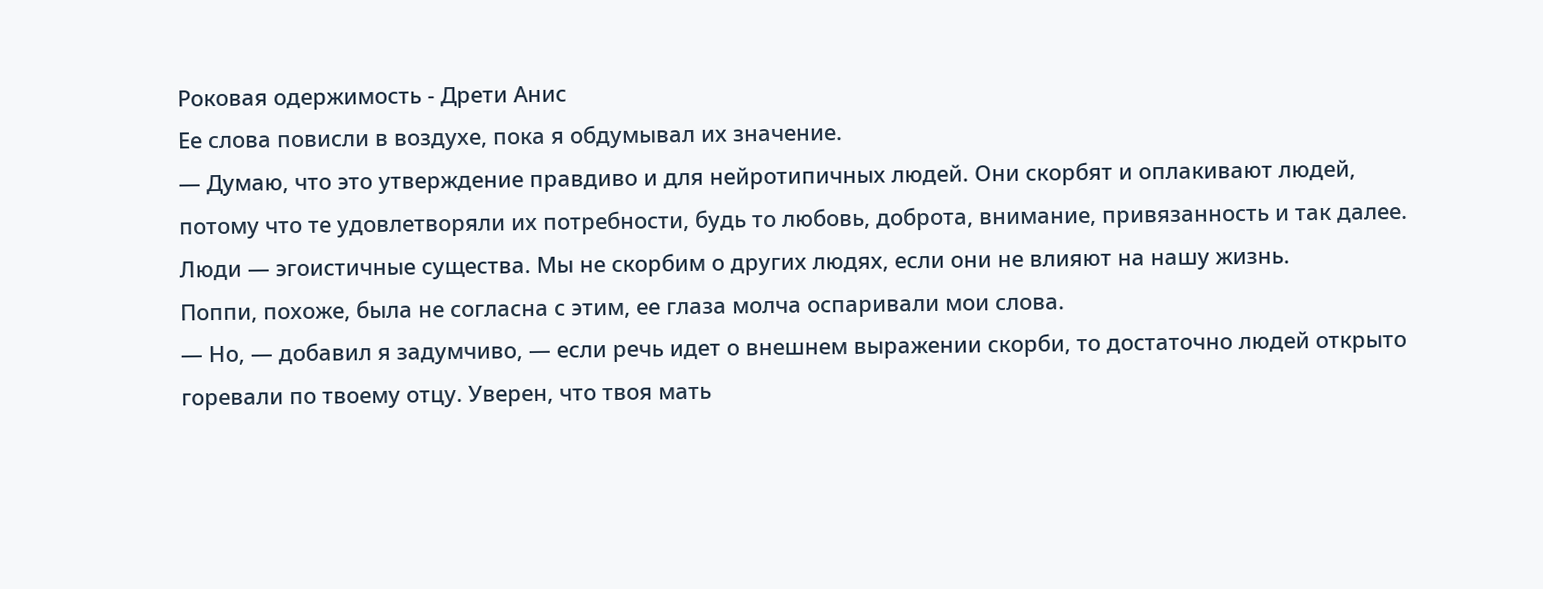Роковая одержимость - Дрети Анис
Ее слова повисли в воздухе, пока я обдумывал их значение.
— Думаю, что это утверждение правдиво и для нейротипичных людей. Они скорбят и оплакивают людей, потому что те удовлетворяли их потребности, будь то любовь, доброта, внимание, привязанность и так далее. Люди — эгоистичные существа. Мы не скорбим о других людях, если они не влияют на нашу жизнь.
Поппи, похоже, была не согласна с этим, ее глаза молча оспаривали мои слова.
— Но, — добавил я задумчиво, — если речь идет о внешнем выражении скорби, то достаточно людей открыто горевали по твоему отцу. Уверен, что твоя мать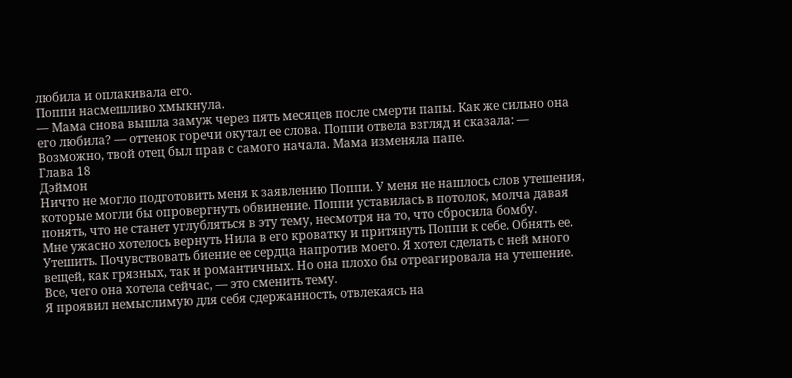любила и оплакивала его.
Поппи насмешливо хмыкнула.
— Мама снова вышла замуж через пять месяцев после смерти папы. Как же сильно она его любила? — оттенок горечи окутал ее слова. Поппи отвела взгляд и сказала: — Возможно, твой отец был прав с самого начала. Мама изменяла папе.
Глава 18
Дэймон
Ничто не могло подготовить меня к заявлению Поппи. У меня не нашлось слов утешения, которые могли бы опровергнуть обвинение. Поппи уставилась в потолок, молча давая понять, что не станет углубляться в эту тему, несмотря на то, что сбросила бомбу.
Мне ужасно хотелось вернуть Нила в его кроватку и притянуть Поппи к себе. Обнять ее. Утешить. Почувствовать биение ее сердца напротив моего. Я хотел сделать с ней много вещей, как грязных, так и романтичных. Но она плохо бы отреагировала на утешение. Все, чего она хотела сейчас, — это сменить тему.
Я проявил немыслимую для себя сдержанность, отвлекаясь на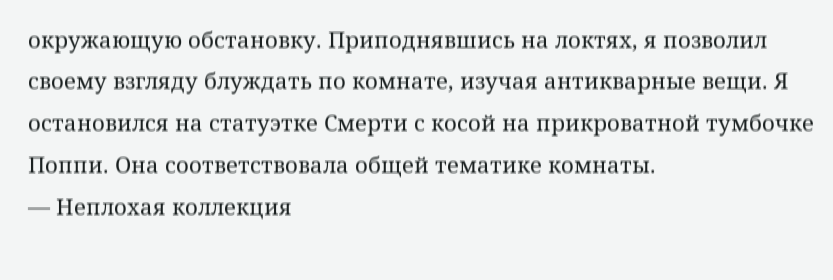окружающую обстановку. Приподнявшись на локтях, я позволил своему взгляду блуждать по комнате, изучая антикварные вещи. Я остановился на статуэтке Смерти с косой на прикроватной тумбочке Поппи. Она соответствовала общей тематике комнаты.
— Неплохая коллекция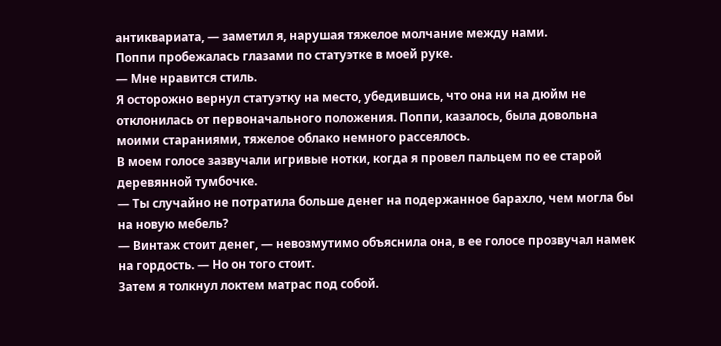антиквариата, — заметил я, нарушая тяжелое молчание между нами.
Поппи пробежалась глазами по статуэтке в моей руке.
— Мне нравится стиль.
Я осторожно вернул статуэтку на место, убедившись, что она ни на дюйм не отклонилась от первоначального положения. Поппи, казалось, была довольна моими стараниями, тяжелое облако немного рассеялось.
В моем голосе зазвучали игривые нотки, когда я провел пальцем по ее старой деревянной тумбочке.
— Ты случайно не потратила больше денег на подержанное барахло, чем могла бы на новую мебель?
— Винтаж стоит денег, — невозмутимо объяснила она, в ее голосе прозвучал намек на гордость. — Но он того стоит.
Затем я толкнул локтем матрас под собой.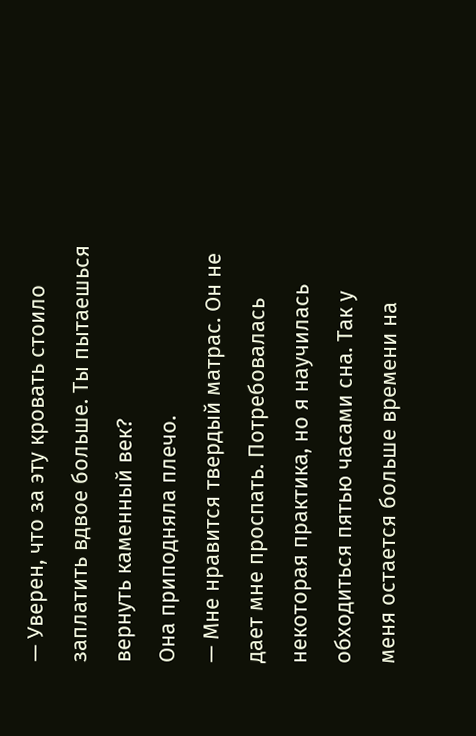— Уверен, что за эту кровать стоило заплатить вдвое больше. Ты пытаешься вернуть каменный век?
Она приподняла плечо.
— Мне нравится твердый матрас. Он не дает мне проспать. Потребовалась некоторая практика, но я научилась обходиться пятью часами сна. Так у меня остается больше времени на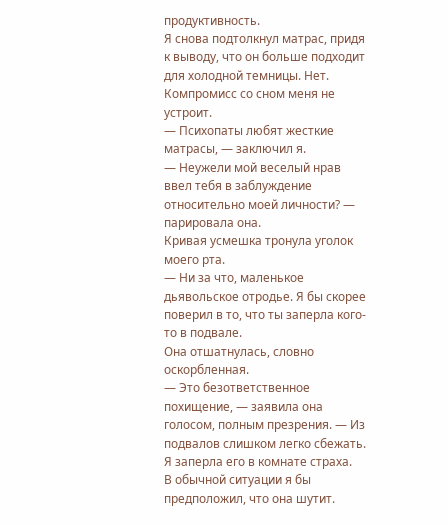продуктивность.
Я снова подтолкнул матрас, придя к выводу, что он больше подходит для холодной темницы. Нет. Компромисс со сном меня не устроит.
— Психопаты любят жесткие матрасы, — заключил я.
— Неужели мой веселый нрав ввел тебя в заблуждение относительно моей личности? — парировала она.
Кривая усмешка тронула уголок моего рта.
— Ни за что, маленькое дьявольское отродье. Я бы скорее поверил в то, что ты заперла кого-то в подвале.
Она отшатнулась, словно оскорбленная.
— Это безответственное похищение, — заявила она голосом, полным презрения. — Из подвалов слишком легко сбежать. Я заперла его в комнате страха.
В обычной ситуации я бы предположил, что она шутит.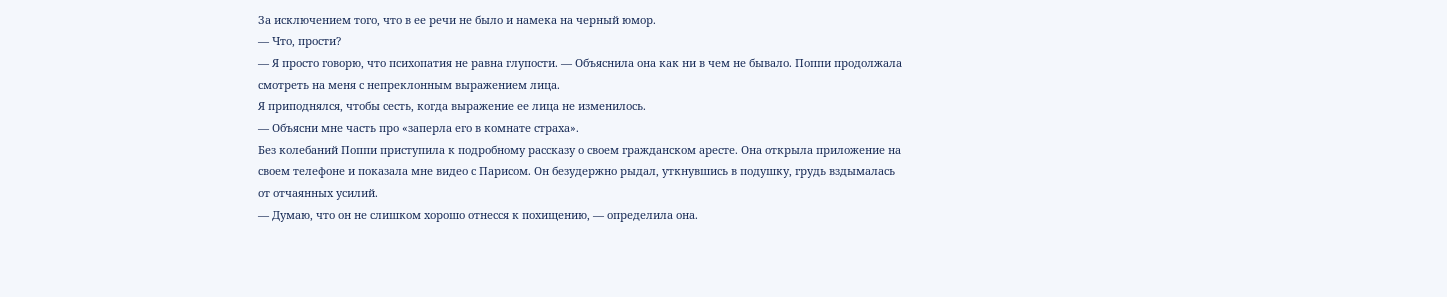За исключением того, что в ее речи не было и намека на черный юмор.
— Что, прости?
— Я просто говорю, что психопатия не равна глупости. — Объяснила она как ни в чем не бывало. Поппи продолжала смотреть на меня с непреклонным выражением лица.
Я приподнялся, чтобы сесть, когда выражение ее лица не изменилось.
— Объясни мне часть про «заперла его в комнате страха».
Без колебаний Поппи приступила к подробному рассказу о своем гражданском аресте. Она открыла приложение на своем телефоне и показала мне видео с Парисом. Он безудержно рыдал, уткнувшись в подушку, грудь вздымалась от отчаянных усилий.
— Думаю, что он не слишком хорошо отнесся к похищению, — определила она.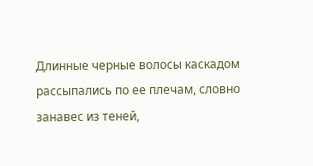Длинные черные волосы каскадом рассыпались по ее плечам, словно занавес из теней,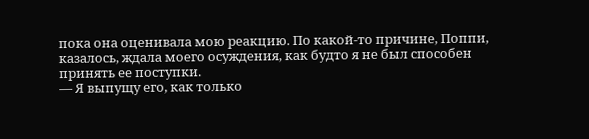пока она оценивала мою реакцию. По какой-то причине, Поппи, казалось, ждала моего осуждения, как будто я не был способен принять ее поступки.
— Я выпущу его, как только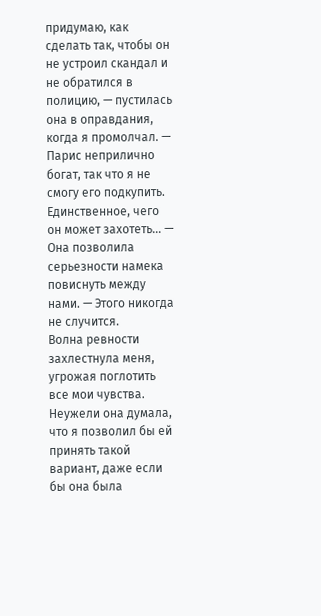придумаю, как сделать так, чтобы он не устроил скандал и не обратился в полицию, — пустилась она в оправдания, когда я промолчал. — Парис неприлично богат, так что я не смогу его подкупить. Единственное, чего он может захотеть… — Она позволила серьезности намека повиснуть между нами. — Этого никогда не случится.
Волна ревности захлестнула меня, угрожая поглотить все мои чувства. Неужели она думала, что я позволил бы ей принять такой вариант, даже если бы она была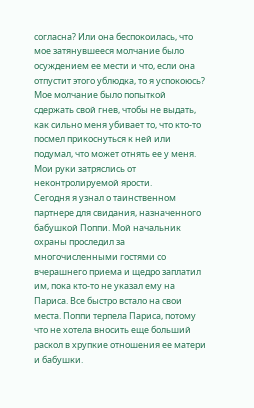согласна? Или она беспокоилась, что мое затянувшееся молчание было осуждением ее мести и что, если она отпустит этого ублюдка, то я успокоюсь? Мое молчание было попыткой сдержать свой гнев, чтобы не выдать, как сильно меня убивает то, что кто-то посмел прикоснуться к ней или подумал, что может отнять ее у меня. Мои руки затряслись от неконтролируемой ярости.
Сегодня я узнал о таинственном партнере для свидания, назначенного бабушкой Поппи. Мой начальник охраны проследил за многочисленными гостями со вчерашнего приема и щедро заплатил им, пока кто-то не указал ему на Париса. Все быстро встало на свои места. Поппи терпела Париса, потому что не хотела вносить еще больший раскол в хрупкие отношения ее матери и бабушки.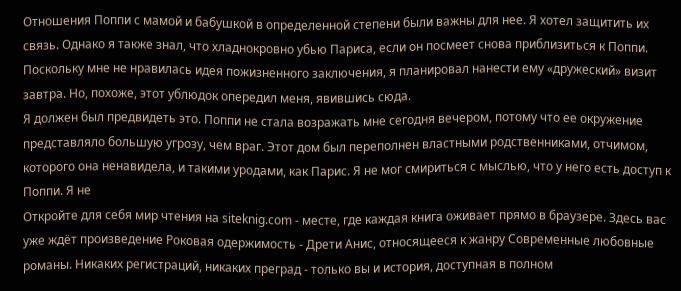Отношения Поппи с мамой и бабушкой в определенной степени были важны для нее. Я хотел защитить их связь. Однако я также знал, что хладнокровно убью Париса, если он посмеет снова приблизиться к Поппи. Поскольку мне не нравилась идея пожизненного заключения, я планировал нанести ему «дружеский» визит завтра. Но, похоже, этот ублюдок опередил меня, явившись сюда.
Я должен был предвидеть это. Поппи не стала возражать мне сегодня вечером, потому что ее окружение представляло большую угрозу, чем враг. Этот дом был переполнен властными родственниками, отчимом, которого она ненавидела, и такими уродами, как Парис. Я не мог смириться с мыслью, что у него есть доступ к Поппи. Я не
Откройте для себя мир чтения на siteknig.com - месте, где каждая книга оживает прямо в браузере. Здесь вас уже ждёт произведение Роковая одержимость - Дрети Анис, относящееся к жанру Современные любовные романы. Никаких регистраций, никаких преград - только вы и история, доступная в полном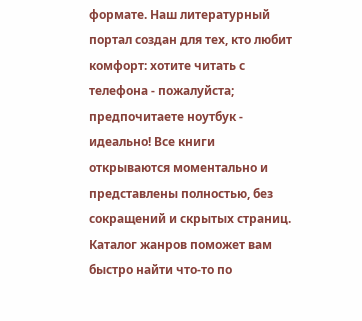формате. Наш литературный портал создан для тех, кто любит комфорт: хотите читать с телефона - пожалуйста; предпочитаете ноутбук - идеально! Все книги открываются моментально и представлены полностью, без сокращений и скрытых страниц. Каталог жанров поможет вам быстро найти что-то по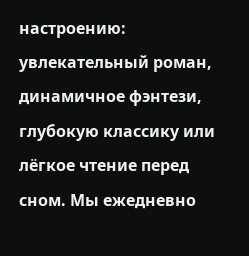настроению: увлекательный роман, динамичное фэнтези, глубокую классику или лёгкое чтение перед сном. Мы ежедневно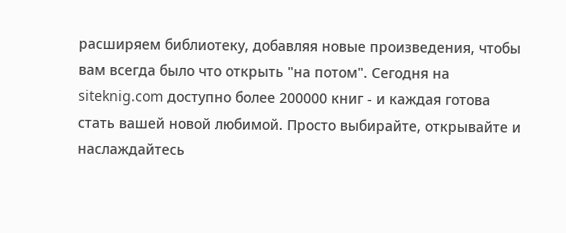расширяем библиотеку, добавляя новые произведения, чтобы вам всегда было что открыть "на потом". Сегодня на siteknig.com доступно более 200000 книг - и каждая готова стать вашей новой любимой. Просто выбирайте, открывайте и наслаждайтесь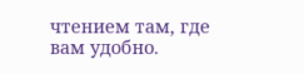чтением там, где вам удобно.